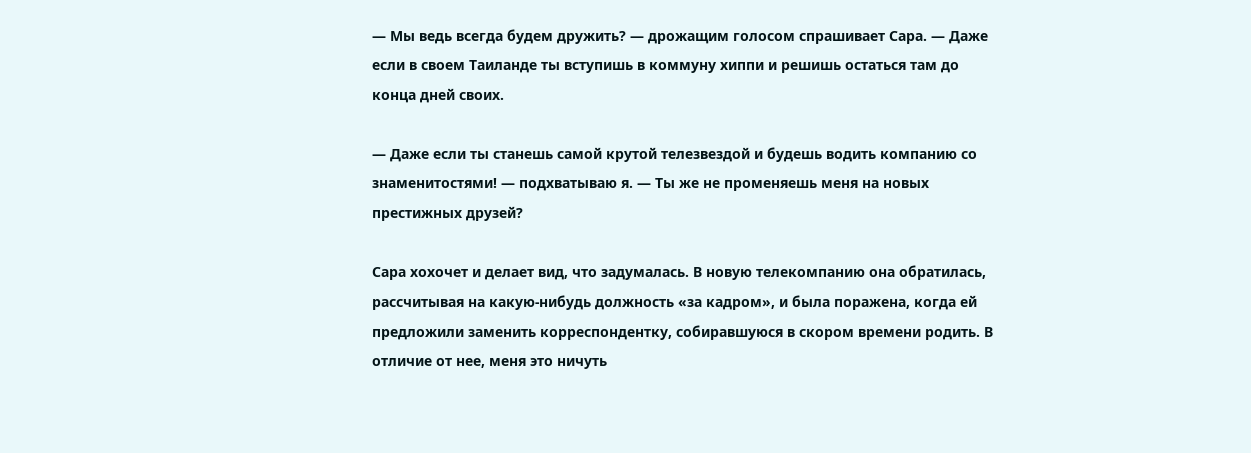— Мы ведь всегда будем дружить? — дрожащим голосом спрашивает Сара. — Даже если в своем Таиланде ты вступишь в коммуну хиппи и решишь остаться там до конца дней своих.

— Даже если ты станешь самой крутой телезвездой и будешь водить компанию со знаменитостями! — подхватываю я. — Ты же не променяешь меня на новых престижных друзей?

Сара хохочет и делает вид, что задумалась. В новую телекомпанию она обратилась, рассчитывая на какую-нибудь должность «за кадром», и была поражена, когда ей предложили заменить корреспондентку, собиравшуюся в скором времени родить. В отличие от нее, меня это ничуть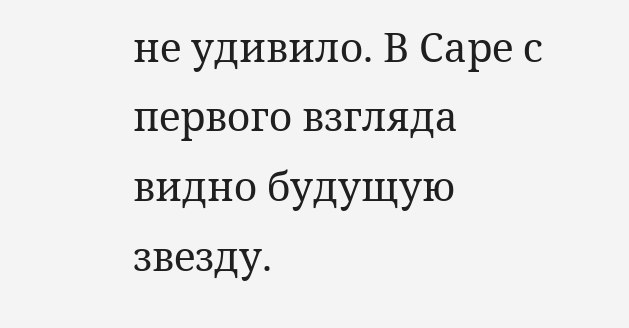не удивило. В Саре с первого взгляда видно будущую звезду.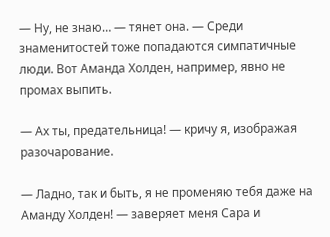— Ну, не знаю… — тянет она. — Среди знаменитостей тоже попадаются симпатичные люди. Вот Аманда Холден, например, явно не промах выпить.

— Ах ты, предательница! — кричу я, изображая разочарование.

— Ладно, так и быть, я не променяю тебя даже на Аманду Холден! — заверяет меня Сара и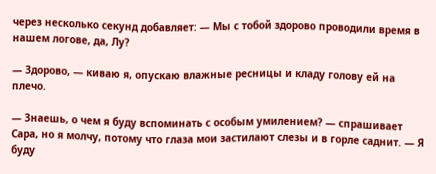через несколько секунд добавляет: — Мы с тобой здорово проводили время в нашем логове, да, Лу?

— Здорово, — киваю я, опускаю влажные ресницы и кладу голову ей на плечо.

— Знаешь, о чем я буду вспоминать с особым умилением? — спрашивает Сара, но я молчу, потому что глаза мои застилают слезы и в горле саднит. — Я буду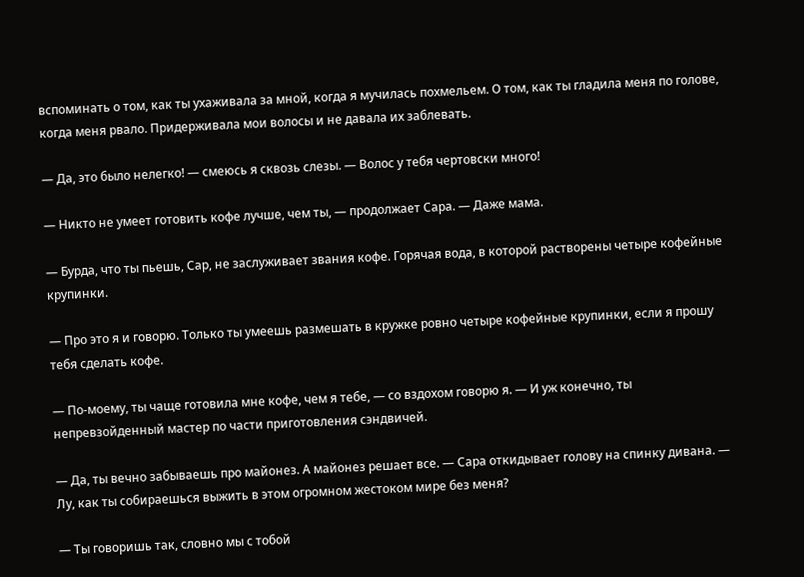вспоминать о том, как ты ухаживала за мной, когда я мучилась похмельем. О том, как ты гладила меня по голове, когда меня рвало. Придерживала мои волосы и не давала их заблевать.

— Да, это было нелегко! — смеюсь я сквозь слезы. — Волос у тебя чертовски много!

— Никто не умеет готовить кофе лучше, чем ты, — продолжает Сара. — Даже мама.

— Бурда, что ты пьешь, Сар, не заслуживает звания кофе. Горячая вода, в которой растворены четыре кофейные крупинки.

— Про это я и говорю. Только ты умеешь размешать в кружке ровно четыре кофейные крупинки, если я прошу тебя сделать кофе.

— По-моему, ты чаще готовила мне кофе, чем я тебе, — со вздохом говорю я. — И уж конечно, ты непревзойденный мастер по части приготовления сэндвичей.

— Да, ты вечно забываешь про майонез. А майонез решает все. — Сара откидывает голову на спинку дивана. — Лу, как ты собираешься выжить в этом огромном жестоком мире без меня?

— Ты говоришь так, словно мы с тобой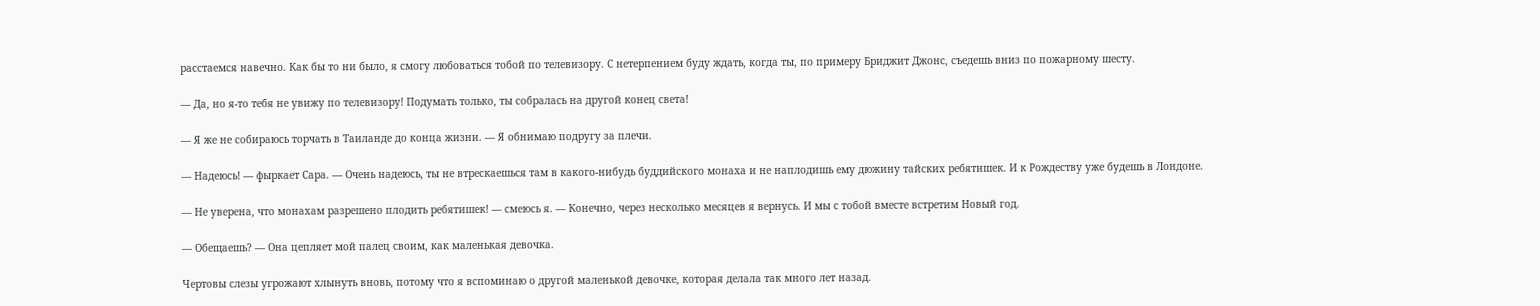расстаемся навечно. Как бы то ни было, я смогу любоваться тобой по телевизору. С нетерпением буду ждать, когда ты, по примеру Бриджит Джонс, съедешь вниз по пожарному шесту.

— Да, но я-то тебя не увижу по телевизору! Подумать только, ты собралась на другой конец света!

— Я же не собираюсь торчать в Таиланде до конца жизни. — Я обнимаю подругу за плечи.

— Надеюсь! — фыркает Сара. — Очень надеюсь, ты не втрескаешься там в какого-нибудь буддийского монаха и не наплодишь ему дюжину тайских ребятишек. И к Рождеству уже будешь в Лондоне.

— Не уверена, что монахам разрешено плодить ребятишек! — смеюсь я. — Конечно, через несколько месяцев я вернусь. И мы с тобой вместе встретим Новый год.

— Обещаешь? — Она цепляет мой палец своим, как маленькая девочка.

Чертовы слезы угрожают хлынуть вновь, потому что я вспоминаю о другой маленькой девочке, которая делала так много лет назад.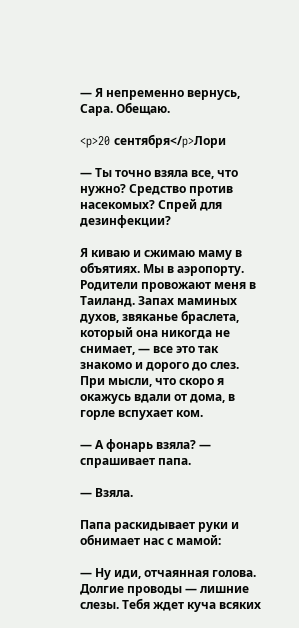— Я непременно вернусь, Сара. Обещаю.

<p>20 сентября</p>Лори

— Ты точно взяла все, что нужно? Средство против насекомых? Спрей для дезинфекции?

Я киваю и сжимаю маму в объятиях. Мы в аэропорту. Родители провожают меня в Таиланд. Запах маминых духов, звяканье браслета, который она никогда не снимает, — все это так знакомо и дорого до слез. При мысли, что скоро я окажусь вдали от дома, в горле вспухает ком.

— А фонарь взяла? — спрашивает папа.

— Взяла.

Папа раскидывает руки и обнимает нас с мамой:

— Ну иди, отчаянная голова. Долгие проводы — лишние слезы. Тебя ждет куча всяких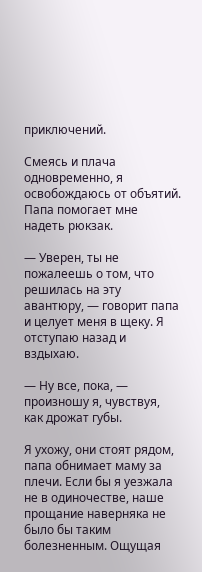приключений.

Смеясь и плача одновременно, я освобождаюсь от объятий. Папа помогает мне надеть рюкзак.

— Уверен, ты не пожалеешь о том, что решилась на эту авантюру, — говорит папа и целует меня в щеку. Я отступаю назад и вздыхаю.

— Ну все, пока, — произношу я, чувствуя, как дрожат губы.

Я ухожу, они стоят рядом, папа обнимает маму за плечи. Если бы я уезжала не в одиночестве, наше прощание наверняка не было бы таким болезненным. Ощущая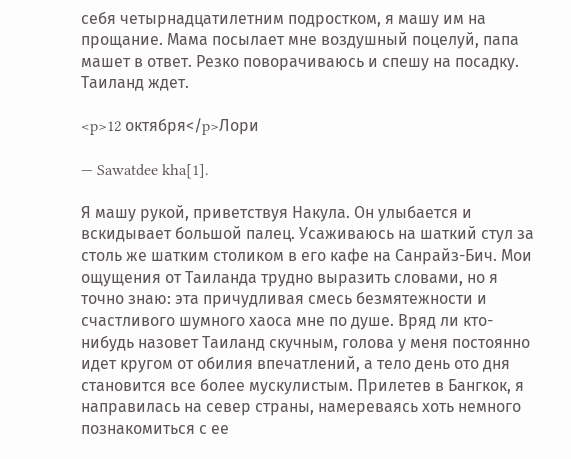себя четырнадцатилетним подростком, я машу им на прощание. Мама посылает мне воздушный поцелуй, папа машет в ответ. Резко поворачиваюсь и спешу на посадку. Таиланд ждет.

<p>12 октября</p>Лори

— Sawatdee kha[1].

Я машу рукой, приветствуя Накула. Он улыбается и вскидывает большой палец. Усаживаюсь на шаткий стул за столь же шатким столиком в его кафе на Санрайз-Бич. Мои ощущения от Таиланда трудно выразить словами, но я точно знаю: эта причудливая смесь безмятежности и счастливого шумного хаоса мне по душе. Вряд ли кто-нибудь назовет Таиланд скучным, голова у меня постоянно идет кругом от обилия впечатлений, а тело день ото дня становится все более мускулистым. Прилетев в Бангкок, я направилась на север страны, намереваясь хоть немного познакомиться с ее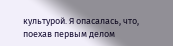культурой. Я опасалась, что, поехав первым делом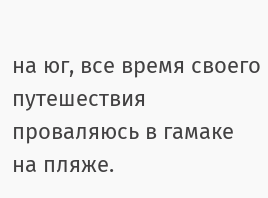на юг, все время своего путешествия проваляюсь в гамаке на пляже.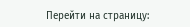Перейти на страницу: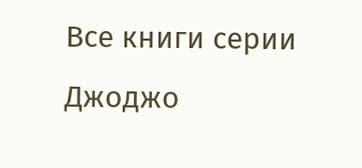Все книги серии Джоджо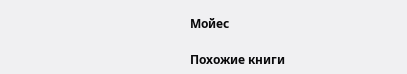Мойес

Похожие книги